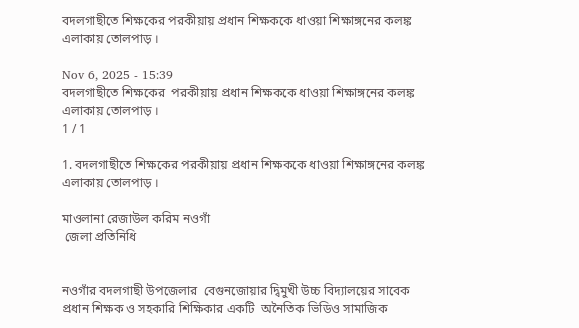বদলগাছীতে শিক্ষকের পরকীয়ায় প্রধান শিক্ষককে ধাওয়া শিক্ষাঙ্গনের কলঙ্ক এলাকায় তোলপাড় ।

Nov 6, 2025 - 15:39
বদলগাছীতে শিক্ষকের  পরকীয়ায় প্রধান শিক্ষককে ধাওয়া শিক্ষাঙ্গনের কলঙ্ক এলাকায় তোলপাড় ।
1 / 1

1. বদলগাছীতে শিক্ষকের পরকীয়ায় প্রধান শিক্ষককে ধাওয়া শিক্ষাঙ্গনের কলঙ্ক এলাকায় তোলপাড় ।

মাওলানা রেজাউল করিম নওগাঁ
 জেলা প্রতিনিধি


নওগাঁর বদলগাছী উপজেলার  বেগুনজোয়ার দ্বিমুখী উচ্চ বিদ্যালয়ের সাবেক  প্রধান শিক্ষক ও সহকারি শিক্ষিকার একটি  অনৈতিক ভিডিও সামাজিক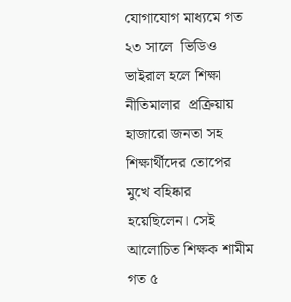যোগাযোগ মাধ্যমে গত ২৩ সালে  ভিডিও ভাইরাল হলে শিক্ষা নীতিমালার  প্রক্রিয়ায় হাজারো জনতা সহ শিক্ষার্থীদের তোপের মুখে বহিষ্কার হয়েছিলেন। সেই আলোচিত শিক্ষক শামীম  গত ৫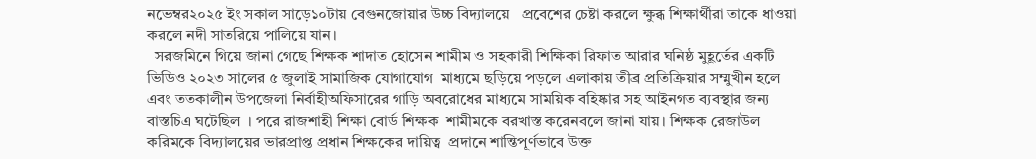নভেম্বর২০২৫ ইং সকাল সাড়ে১০টায় বেগুনজোয়ার উচ্চ বিদ্যালয়ে   প্রবেশের চেষ্টা করলে ক্ষুব্ধ শিক্ষার্থীরা তাকে ধাওয়া করলে নদী সাতরিয়ে পালিয়ে যান।
  সরজমিনে গিয়ে জানা গেছে শিক্ষক শাদাত হোসেন শামীম ও সহকারী শিক্ষিকা রিফাত আরার ঘনিষ্ঠ মুহূর্তের একটি ভিডিও ২০২৩ সালের ৫ জুলাই সামাজিক যোগাযোগ  মাধ্যমে ছড়িয়ে পড়লে এলাকায় তীব্র প্রতিক্রিয়ার সম্মুখীন হলে এবং ততকালীন উপজেলা নির্বাহীঅফিসারের গাড়ি অবরোধের মাধ্যমে সাময়িক বহিষ্কার সহ আইনগত ব্যবস্থার জন্য বাস্তচিএ ঘটেছিল  । পরে রাজশাহী শিক্ষা বোর্ড শিক্ষক  শামীমকে বরখাস্ত করেনবলে জানা যায়। শিক্ষক রেজাউল করিমকে বিদ্যালয়ের ভারপ্রাপ্ত প্রধান শিক্ষকের দায়িত্ব  প্রদানে শান্তিপূর্ণভাবে উক্ত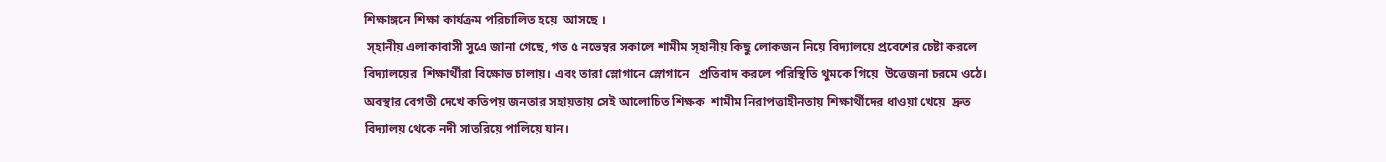শিক্ষাঙ্গনে শিক্ষা কার্যক্রম পরিচালিত হয়ে  আসছে ।
 স্হানীয় এলাকাবাসী সুএে জানা গেছে, গত ৫ নভেম্বর সকালে শামীম স্হানীয় কিছু লোকজন নিয়ে বিদ্যালয়ে প্রবেশের চেষ্টা করলে বিদ্যালয়ের  শিক্ষার্থীরা বিক্ষোভ চালায়। এবং তারা স্লোগানে স্লোগানে   প্রতিবাদ করলে পরিস্থিতি থুমকে গিয়ে  উত্তেজনা চরমে ওঠে। অবস্থার বেগতী দেখে কতিপয় জনতার সহায়তায় সেই আলোচিত শিক্ষক  শামীম নিরাপত্তাহীনতায় শিক্ষার্থীদের ধাওয়া খেয়ে  দ্রুত বিদ্যালয় থেকে নদী সাতরিয়ে পালিয়ে যান।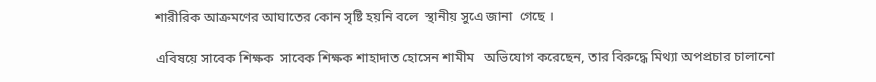শারীরিক আক্রমণের আঘাতের কোন সৃষ্টি হয়নি বলে  স্থানীয় সুএে জানা  গেছে ।

এবিষয়ে সাবেক শিক্ষক  সাবেক শিক্ষক শাহাদাত হোসেন শামীম   অভিযোগ করেছেন, তার বিরুদ্ধে মিথ্যা অপপ্রচার চালানো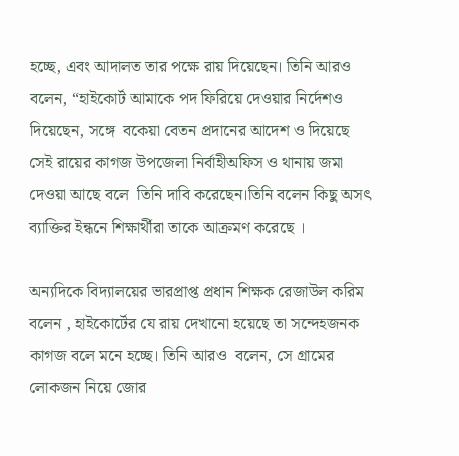হচ্ছে, এবং আদালত তার পক্ষে রায় দিয়েছেন। তিনি আরও বলেন, “হাইকোর্ট আমাকে পদ ফিরিয়ে দেওয়ার নির্দেশও দিয়েছেন, সঙ্গে  বকেয়া বেতন প্রদানের আদেশ ও দিয়েছে সেই রায়ের কাগজ উপজেলা নির্বাহীঅফিস ও থানায় জমা দেওয়া আছে বলে  তিনি দাবি করেছেন।তিনি বলেন কিছু অসৎ ব্যাক্তির ইন্ধনে শিক্ষার্থীরা তাকে আক্রমণ করেছে ।

অন্যদিকে বিদ্যালয়ের ভারপ্রাপ্ত প্রধান শিক্ষক রেজাউল করিম বলেন , হাইকোর্টের যে রায় দেখানো হয়েছে তা সন্দেহজনক  কাগজ বলে মনে হচ্ছে। তিনি আরও  বলেন, সে গ্রামের লোকজন নিয়ে জোর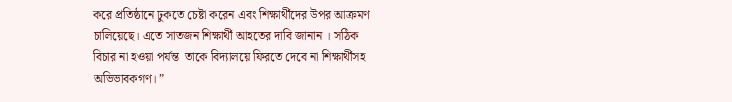করে প্রতিষ্ঠানে ঢুকতে চেষ্টা করেন এবং শিক্ষার্থীদের উপর আক্রমণ চালিয়েছে। এতে সাতজন শিক্ষার্থী আহতের দাবি জানান । সঠিক  বিচার না হওয়া পর্যন্ত  তাকে বিদ্যালয়ে ফিরতে দেবে না শিক্ষার্থীসহ অভিভাবকগণ। ”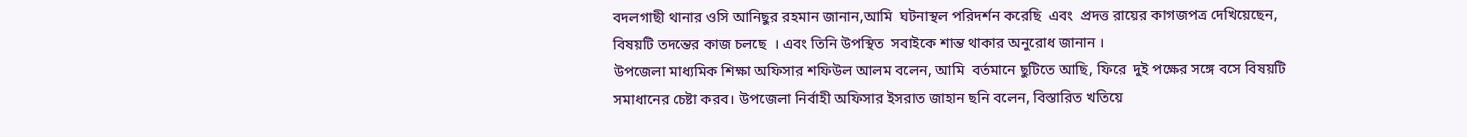বদলগাছী থানার ওসি আনিছুর রহমান জানান,আমি  ঘটনাস্থল পরিদর্শন করেছি  এবং  প্রদত্ত রায়ের কাগজপত্র দেখিয়েছেন, বিষয়টি তদন্তের কাজ চলছে  । এবং তিনি উপস্থিত  সবাইকে শান্ত থাকার অনুরোধ জানান ।
উপজেলা মাধ্যমিক শিক্ষা অফিসার শফিউল আলম বলেন, আমি  বর্তমানে ছুটিতে আছি, ফিরে  দুই পক্ষের সঙ্গে বসে বিষয়টি সমাধানের চেষ্টা করব। উপজেলা নির্বাহী অফিসার ইসরাত জাহান ছনি বলেন, বিস্তারিত খতিয়ে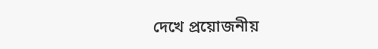দেখে প্রয়োজনীয়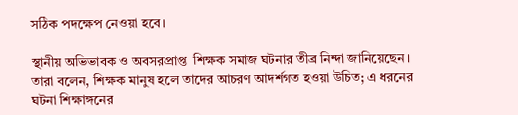সঠিক পদক্ষেপ নেওয়া হবে।

স্থানীয় অভিভাবক ও অবসরপ্রাপ্ত  শিক্ষক সমাজ ঘটনার তীব্র নিন্দা জানিয়েছেন। তারা বলেন, শিক্ষক মানুষ হলে তাদের আচরণ আদর্শগত হওয়া উচিত; এ ধরনের ঘটনা শিক্ষাঙ্গনের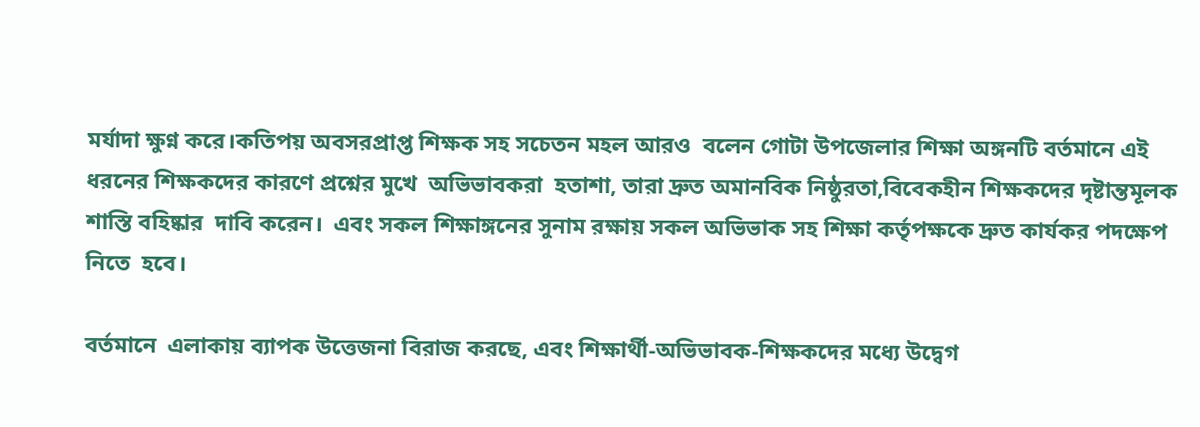মর্যাদা ক্ষুণ্ন করে।কতিপয় অবসরপ্রাপ্ত শিক্ষক সহ সচেতন মহল আরও  বলেন গোটা উপজেলার শিক্ষা অঙ্গনটি বর্তমানে এই ধরনের শিক্ষকদের কারণে প্রশ্নের মুখে  অভিভাবকরা  হতাশা, তারা দ্রুত অমানবিক নিষ্ঠুরতা,বিবেকহীন শিক্ষকদের দৃষ্টান্তমূলক শাস্তি বহিষ্কার  দাবি করেন।  এবং সকল শিক্ষাঙ্গনের সুনাম রক্ষায় সকল অভিভাক সহ শিক্ষা কর্তৃপক্ষকে দ্রুত কার্যকর পদক্ষেপ নিতে  হবে।

বর্তমানে  এলাকায় ব্যাপক উত্তেজনা বিরাজ করছে, এবং শিক্ষার্থী-অভিভাবক-শিক্ষকদের মধ্যে উদ্বেগ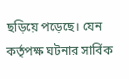ছড়িয়ে পড়েছে। যেন কর্তৃপক্ষ ঘটনার সার্বিক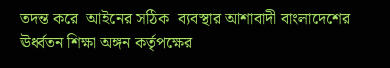তদন্ত করে  আইনের সঠিক  ব্যবস্থার আশাবাদী বাংলাদেশের ঊর্ধ্বতন শিক্ষা অঙ্গন কর্তৃপক্ষের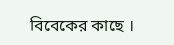বিবেকের কাছে ।